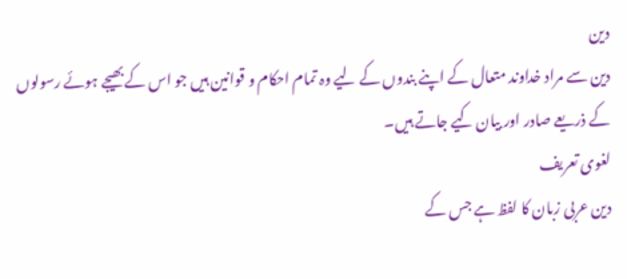دین
دین سے مراد خداوند متعال کے اپنے بندوں کے لیے وہ تمام احکام و قوانین ہیں جو اس کے بھیجے ہوئے رسولوں کے ذریعے صادر اور بیان کیے جاتے ہیں۔
لغوی تعریف
دین عربی زبان کا لفظ ہے جس کے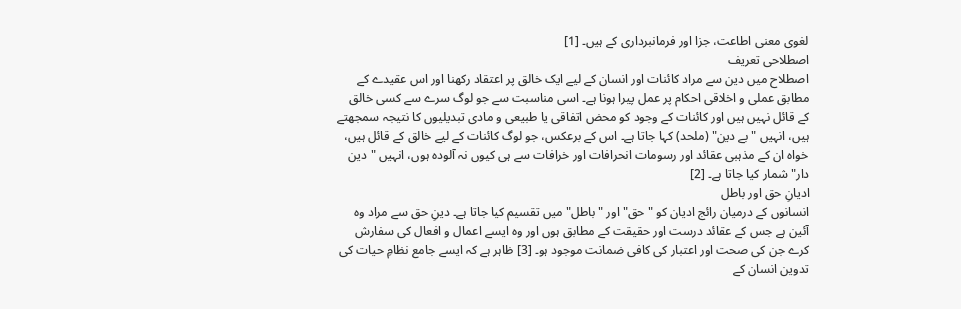لغوی معنی اطاعت، جزا اور فرمانبرداری کے ہیں۔ [1]
اصطلاحی تعریف
اصطلاح میں دین سے مراد کائنات اور انسان کے لیے ایک خالق پر اعتقاد رکھنا اور اس عقیدے کے مطابق عملی و اخلاقی احکام پر عمل پیرا ہونا ہے۔ اسی مناسبت سے جو لوگ سرے سے کسی خالق کے قائل نہیں ہیں اور کائنات کے وجود کو محض اتفاقی یا طبیعی و مادی تبدیلیوں کا نتیجہ سمجھتے ہیں، انہیں "بے دین" (ملحد) کہا جاتا ہے۔ اس کے برعکس، جو لوگ کائنات کے لیے خالق کے قائل ہیں، خواہ ان کے مذہبی عقائد اور رسومات انحرافات اور خرافات سے ہی کیوں نہ آلودہ ہوں، انہیں "دین دار" شمار کیا جاتا ہے۔ [2]
ادیانِ حق اور باطل
انسانوں کے درمیان رائج ادیان کو "حق" اور "باطل" میں تقسیم کیا جاتا ہے۔ دینِ حق سے مراد وہ آئین ہے جس کے عقائد درست اور حقیقت کے مطابق ہوں اور وہ ایسے اعمال و افعال کی سفارش کرے جن کی صحت اور اعتبار کی کافی ضمانت موجود ہو۔ [3] ظاہر ہے کہ ایسے جامع نظامِ حیات کی تدوین انسان کے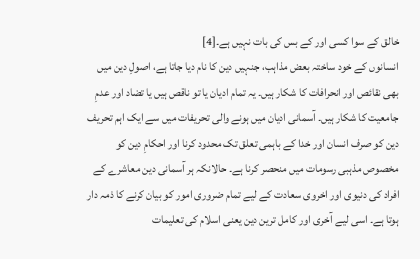خالق کے سوا کسی اور کے بس کی بات نہیں ہے۔[4]
انسانوں کے خود ساختہ بعض مذاہب، جنہیں دین کا نام دیا جاتا ہے، اصولِ دین میں بھی نقائص اور انحرافات کا شکار ہیں۔ یہ تمام ادیان یا تو ناقص ہیں یا تضاد اور عدمِ جامعیت کا شکار ہیں۔ آسمانی ادیان میں ہونے والی تحریفات میں سے ایک اہم تحریف دین کو صرف انسان اور خدا کے باہمی تعلق تک محدود کرنا اور احکامِ دین کو مخصوص مذہبی رسومات میں منحصر کرنا ہے۔ حالانکہ ہر آسمانی دین معاشرے کے افراد کی دنیوی اور اخروی سعادت کے لیے تمام ضروری امور کو بیان کرنے کا ذمہ دار ہوتا ہے۔ اسی لیے آخری اور کامل ترین دین یعنی اسلام کی تعلیمات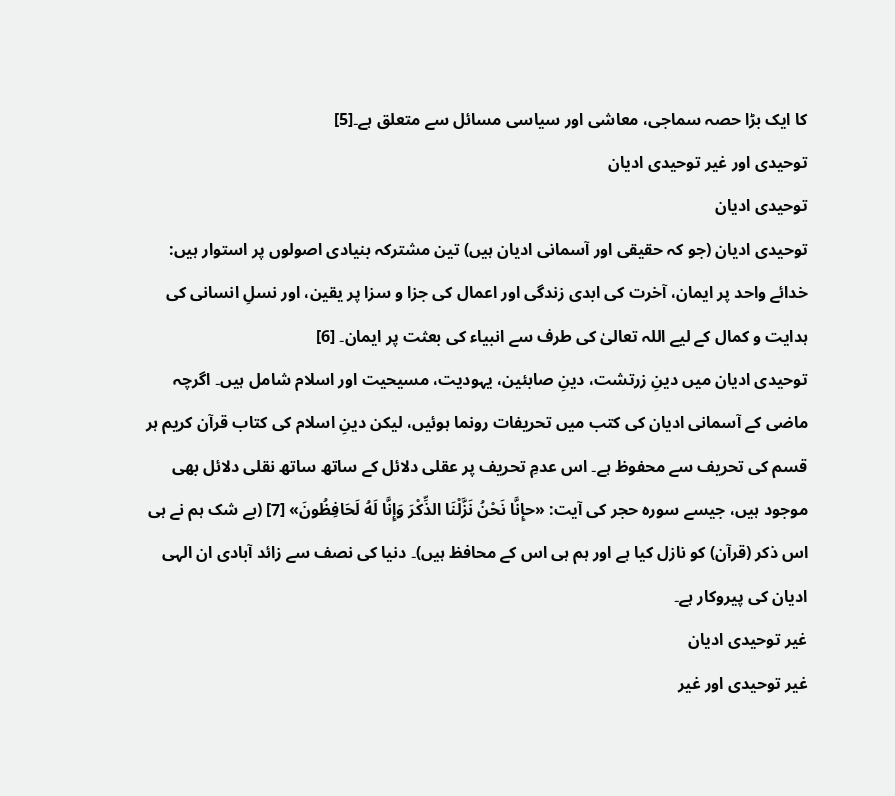کا ایک بڑا حصہ سماجی، معاشی اور سیاسی مسائل سے متعلق ہے۔[5]
توحیدی اور غیر توحیدی ادیان
توحیدی ادیان
توحیدی ادیان (جو کہ حقیقی اور آسمانی ادیان ہیں) تین مشترکہ بنیادی اصولوں پر استوار ہیں: خدائے واحد پر ایمان، آخرت کی ابدی زندگی اور اعمال کی جزا و سزا پر یقین، اور نسلِ انسانی کی ہدایت و کمال کے لیے اللہ تعالیٰ کی طرف سے انبیاء کی بعثت پر ایمان۔ [6]
توحیدی ادیان میں دینِ زرتشت، دینِ صابئین، یہودیت، مسیحیت اور اسلام شامل ہیں۔ اگرچہ ماضی کے آسمانی ادیان کی کتب میں تحریفات رونما ہوئیں، لیکن دینِ اسلام کی کتاب قرآن کریم ہر قسم کی تحریف سے محفوظ ہے۔ اس عدمِ تحریف پر عقلی دلائل کے ساتھ ساتھ نقلی دلائل بھی موجود ہیں، جیسے سورہ حجر کی آیت: «حإِنَّا نَحْنُ نَزَّلْنَا الذِّكْرَ وَإِنَّا لَهُ لَحَافِظُونَ» [7] (بے شک ہم نے ہی اس ذکر (قرآن) کو نازل کیا ہے اور ہم ہی اس کے محافظ ہیں)۔ دنیا کی نصف سے زائد آبادی ان الہی ادیان کی پیروکار ہے۔
غیر توحیدی ادیان
غیر توحیدی اور غیر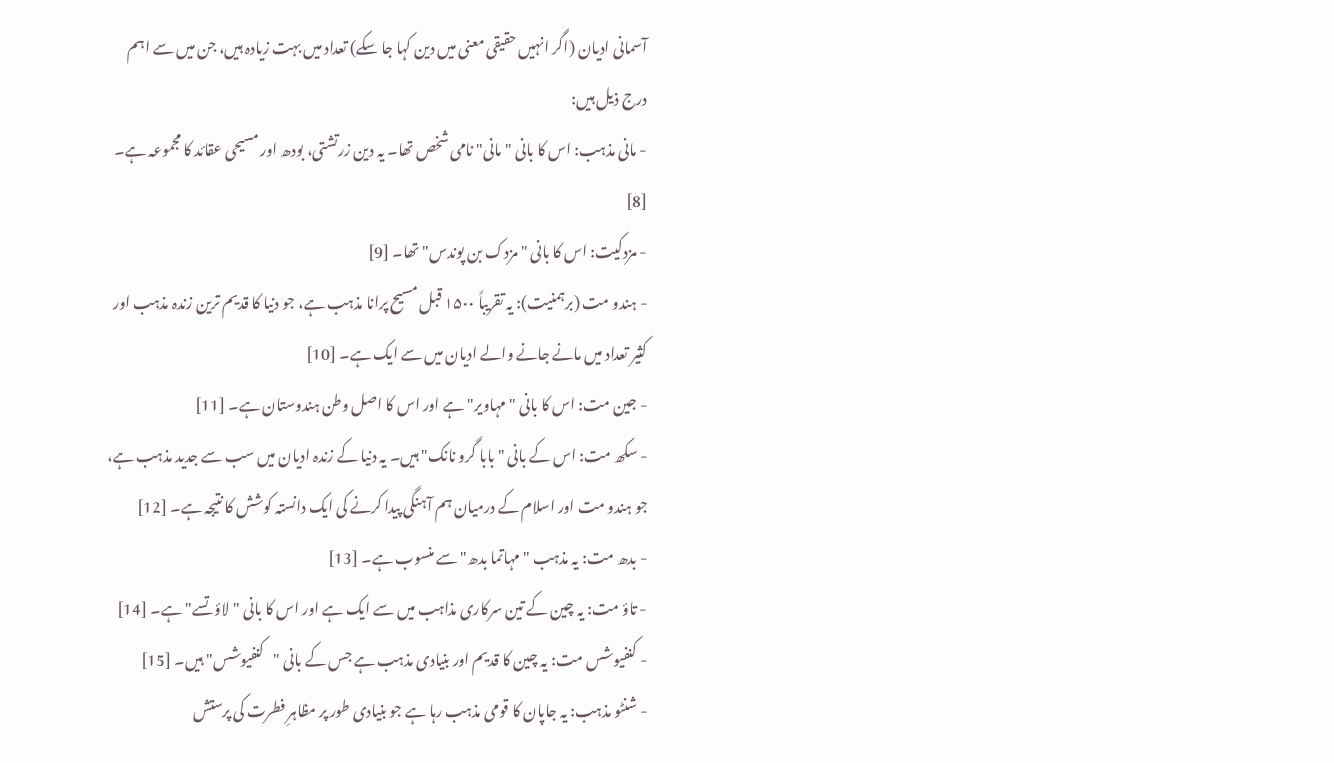آسمانی ادیان (اگر انہیں حقیقی معنی میں دین کہا جا سکے) تعداد میں بہت زیادہ ہیں، جن میں سے اہم درج ذیل ہیں:
- مانی مذہب: اس کا بانی "مانی" نامی شخص تھا۔ یہ دین زرتشتی، بودھ اور مسیحی عقائد کا مجموعہ ہے۔ [8]
- مزدکیت: اس کا بانی "مزدک بن پوندس" تھا۔ [9]
- ہندو مت (برہمنیت): یہ تقریباً ۱۵۰۰ قبل مسیح پرانا مذہب ہے، جو دنیا کا قدیم ترین زندہ مذہب اور کثیر تعداد میں مانے جانے والے ادیان میں سے ایک ہے۔ [10]
- جین مت: اس کا بانی "مہاویر" ہے اور اس کا اصل وطن ہندوستان ہے۔ [11]
- سکھ مت: اس کے بانی "بابا گرو نانک" ہیں۔ یہ دنیا کے زندہ ادیان میں سب سے جدید مذہب ہے، جو ہندو مت اور اسلام کے درمیان ہم آہنگی پیدا کرنے کی ایک دانستہ کوشش کا نتیجہ ہے۔ [12]
- بدھ مت: یہ مذہب "مہاتما بدھ" سے منسوب ہے۔ [13]
- تاؤ مت: یہ چین کے تین سرکاری مذاہب میں سے ایک ہے اور اس کا بانی "لاؤ تسے" ہے۔ [14]
- کنفیوشس مت: یہ چین کا قدیم اور بنیادی مذہب ہے جس کے بانی "کنفیوشس" ہیں۔ [15]
- شنٹو مذہب: یہ جاپان کا قومی مذہب رہا ہے جو بنیادی طور پر مظاہرِ فطرت کی پرستش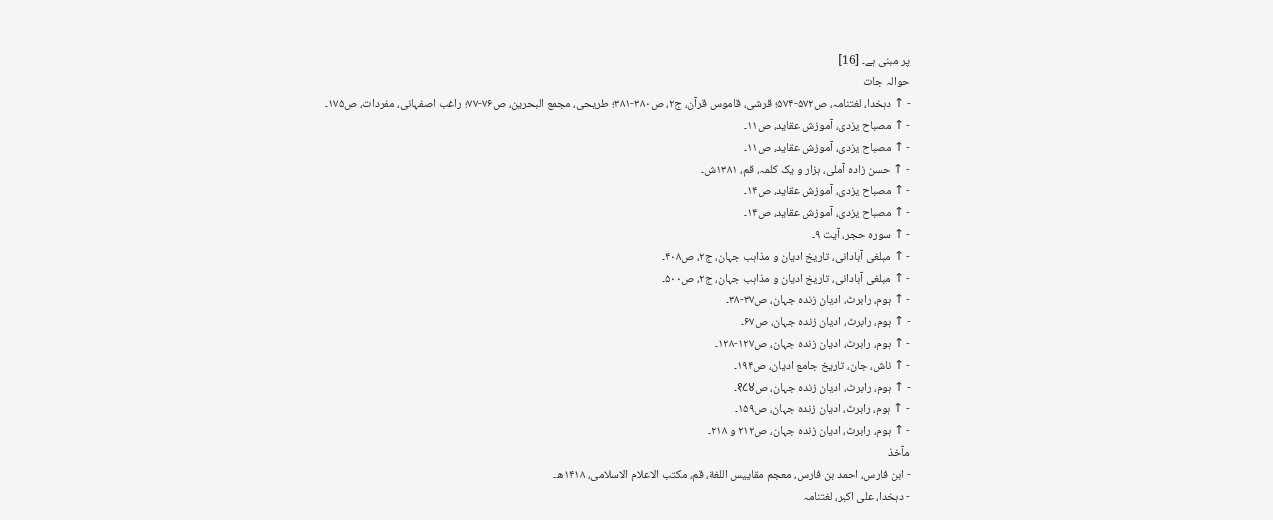پر مبنی ہے۔ [16]
حوالہ جات
- ↑ دہخدا، لغتنامہ، ص۵۷۲-۵۷۴؛ قرشی، قاموس قرآن، ج۲، ص۳۸۰-۳۸۱؛ طریحی، مجمع البحرین، ص۷۶-۷۷؛ راغب اصفہانی، مفردات، ص۱۷۵۔
- ↑ مصباح یزدی، آموزش عقاید، ص۱۱۔
- ↑ مصباح یزدی، آموزش عقاید، ص۱۱۔
- ↑ حسن زادہ آملی، ہزار و یک کلمہ، قم، ۱۳۸۱ش۔
- ↑ مصباح یزدی، آموزش عقاید، ص۱۴۔
- ↑ مصباح یزدی، آموزش عقاید، ص۱۴۔
- ↑ سورہ حجر، آیت ۹۔
- ↑ مبلغی آبادانی، تاریخ ادیان و مذاہب جہان، ج۲، ص۴۰۸۔
- ↑ مبلغی آبادانی، تاریخ ادیان و مذاہب جہان، ج۲، ص۵۰۰۔
- ↑ ہوم، رابرٹ، ادیان زندہ جہان، ص۳۷-۳۸۔
- ↑ ہوم، رابرٹ، ادیان زندہ جہان، ص۶۷۔
- ↑ ہوم، رابرٹ، ادیان زندہ جہان، ص۱۲۷-۱۲۸۔
- ↑ ناش، جان، تاریخ جامع ادیان، ص۱۹۴۔
- ↑ ہوم، رابرٹ، ادیان زندہ جہان، ص१८४۔
- ↑ ہوم، رابرٹ، ادیان زندہ جہان، ص۱۵۹۔
- ↑ ہوم، رابرٹ، ادیان زندہ جہان، ص۲۱۲ و ۲۱۸۔
مآخذ
- ابن فارس، احمد بن فارس، معجم مقاییس اللغة، قم، مکتب الاعلام الاسلامی، ۱۴۱۸ھ۔
- دہخدا، علی اکبر، لغتنامہ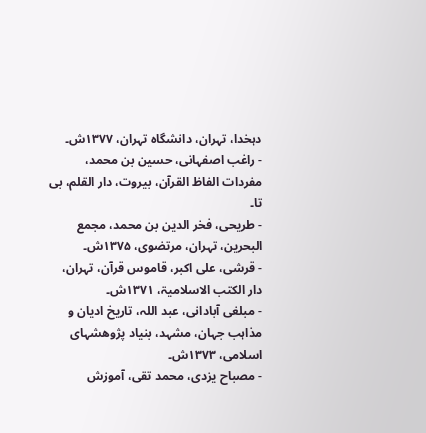دہخدا، تہران، دانشگاه تہران، ۱۳۷۷ش۔
- راغب اصفہانی، حسین بن محمد، مفردات الفاظ القرآن، بیروت، دار القلم، بی تا۔
- طریحی، فخر الدین بن محمد، مجمع البحرین، تہران، مرتضوی، ۱۳۷۵ش۔
- قرشی، علی اکبر، قاموس قرآن، تہران، دار الکتب الاسلامیۃ، ۱۳۷۱ش۔
- مبلغی آبادانی، عبد اللہ، تاریخ ادیان و مذاہب جہان، مشہد، بنیاد پژوهشہای اسلامی، ۱۳۷۳ش۔
- مصباح یزدی، محمد تقی، آموزش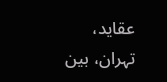عقاید، تہران، بین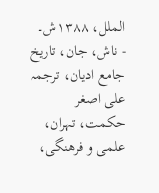الملل، ۱۳۸۸ش۔
- ناش، جان، تاریخ جامع ادیان، ترجمہ علی اصغر حکمت، تہران، علمی و فرهنگی،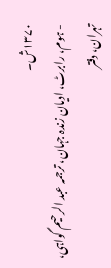۱۳۷۰ش۔
- ہوم، رابرٹ، ادیان زندہ جہان، ترجمہ عبد الرحیم گواہی، تہران، دفتر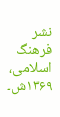نشر فرهنگ اسلامی، ۱۳۶۹ش۔